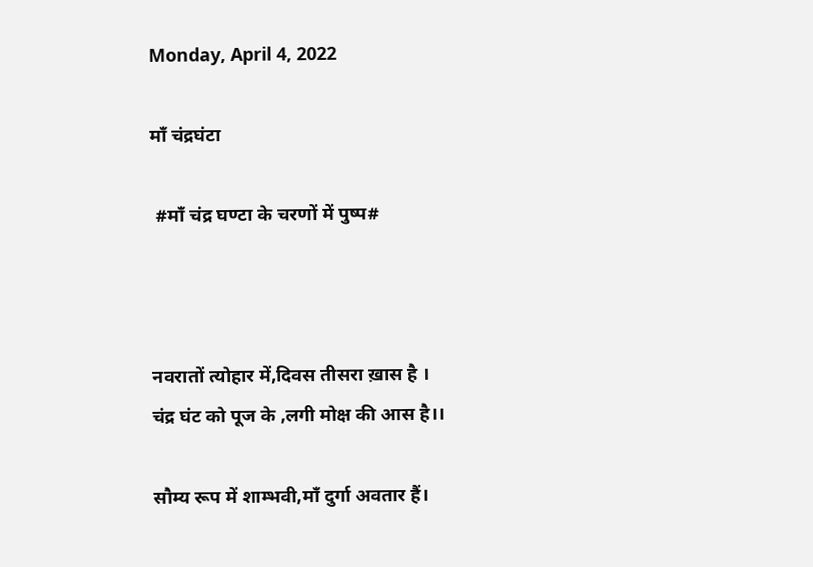Monday, April 4, 2022

माँ चंद्रघंटा

 #माँ चंद्र घण्टा के चरणों में पुष्प#



नवरातों त्योहार में,दिवस तीसरा ख़ास है ।
चंद्र घंट को पूज के ,लगी मोक्ष की आस है।।

सौम्य रूप में शाम्भवी,माँ दुर्गा अवतार हैं।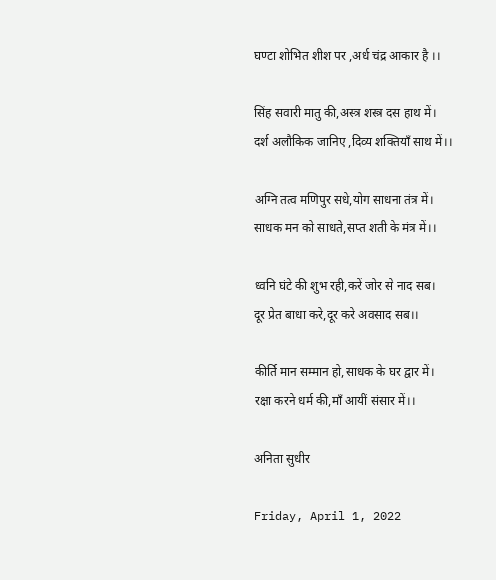घण्टा शोभित शीश पर ,अर्ध चंद्र आकार है ।।

सिंह सवारी मातु की,अस्त्र शस्त्र दस हाथ में।
दर्श अलौकिक जानिए ,दिव्य शक्तियाँ साथ में।।

अग्नि तत्व मणिपुर सधे,योग साधना तंत्र में।
साधक मन को साधते,सप्त शती के मंत्र में।।

ध्वनि घंटे की शुभ रही,करें जोर से नाद सब।
दूर प्रेत बाधा करे,दूर करे अवसाद सब।।

कीर्ति मान सम्मान हो,साधक के घर द्वार में।
रक्षा करने धर्म की,माँ आयीं संसार में।।

अनिता सुधीर

Friday, April 1, 2022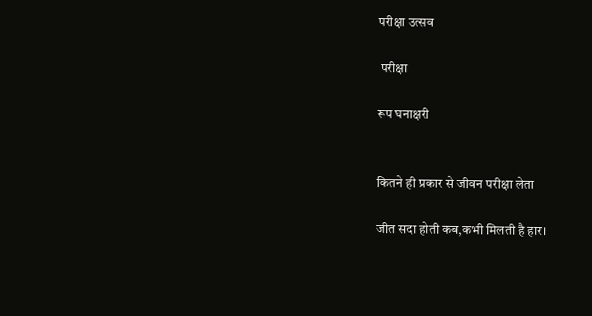परीक्षा उत्सव

 परीक्षा

रूप घनाक्षरी


कितने ही प्रकार से जीवन परीक्षा लेता

जीत सदा होती कब,कभी मिलती है हार।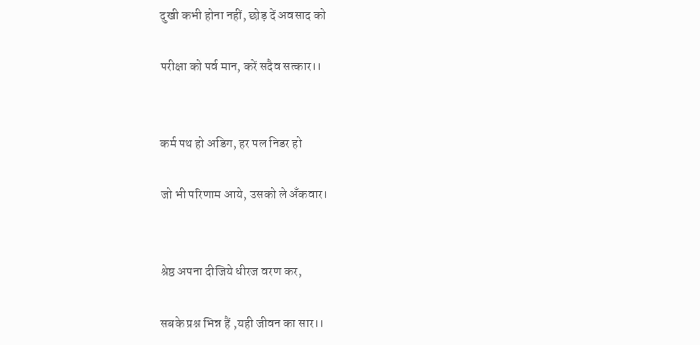दुखी कभी होना नहीं, छोड़ दें अवसाद को

परीक्षा को पर्व मान, करें सदैव सत्कार।।


कर्म पथ हो अडिग, हर पल निडर हो

जो भी परिणाम आये, उसको ले अँकवार।


श्रेष्ठ अपना दीजिये धीरज वरण कर,

सबके प्रश्न भिन्न हैं ,यही जीवन का सार।।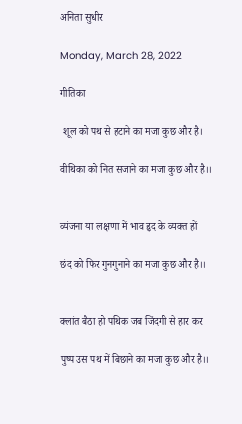अनिता सुधीर

Monday, March 28, 2022

गीतिका

 शूल को पथ से हटाने का मजा कुछ और है।

वीथिका को नित सजाने का मजा कुछ और है।।


व्यंजना या लक्षणा में भाव हृद के व्यक्त हों

छंद को फिर गुनगुनाने का मजा कुछ और है।।


क्लांत बैठा हो पथिक जब जिंदगी से हार कर

पुष्प उस पथ में बिछाने का मजा कुछ और है।।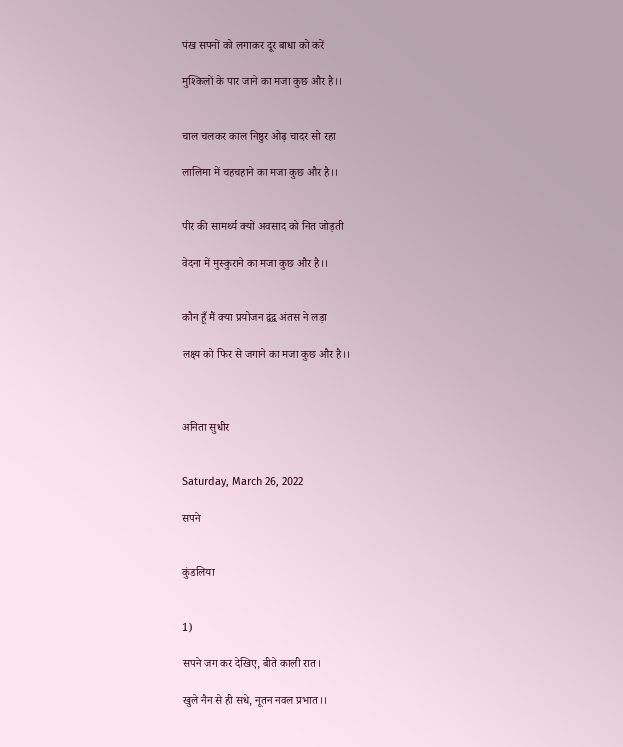पंख सपनों को लगाकर दूर बाधा को करें

मुश्किलों के पार जाने का मजा कुछ और है।।


चाल चलकर काल निष्ठुर ओढ़ चादर सो रहा

लालिमा में चहचहाने का मजा कुछ और है।।


पीर की सामर्थ्य क्यों अवसाद को नित जोड़ती

वेदना में मुस्कुराने का मजा कुछ और है।।


कौन हूँ मैं क्या प्रयोजन द्वंद्व अंतस ने लड़ा

लक्ष्य को फिर से जगाने का मजा कुछ और है।।



अनिता सुधीर


Saturday, March 26, 2022

सपने


कुंडलिया


1)

सपने जग कर देखिए, बीते काली रात।

खुले नैन से ही सधे, नूतन नवल प्रभात।।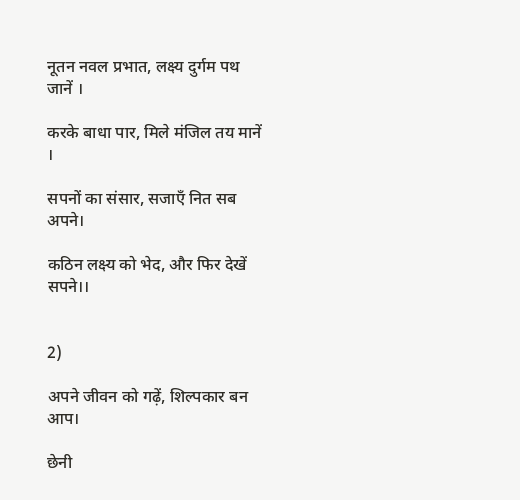नूतन नवल प्रभात, लक्ष्य दुर्गम पथ जानें ।

करके बाधा पार, मिले मंजिल तय मानें ।

सपनों का संसार, सजाएँ नित सब अपने।

कठिन लक्ष्य को भेद, और फिर देखें सपने।।


2)

अपने जीवन को गढ़ें, शिल्पकार बन आप।

छेनी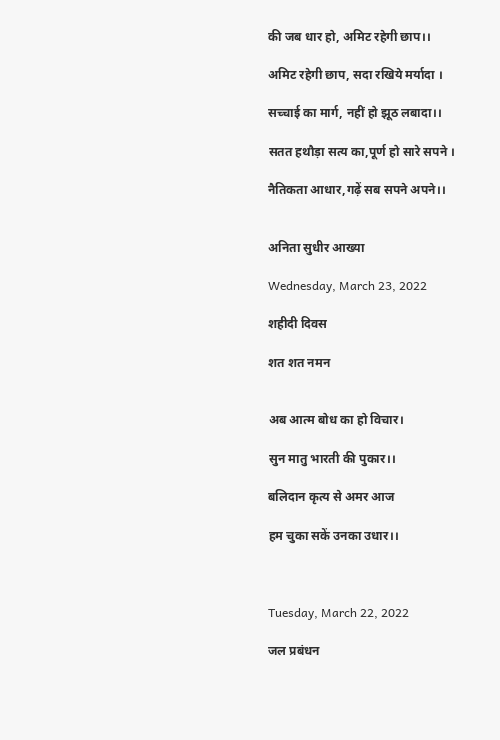की जब धार हो, अमिट रहेगी छाप।।

अमिट रहेगी छाप, सदा रखिये मर्यादा ।

सच्चाई का मार्ग, नहीं हो झूठ लबादा।।

सतत हथौड़ा सत्य का,पूर्ण हो सारे सपने ।

नैतिकता आधार,गढ़ें सब सपने अपने।।


अनिता सुधीर आख्या

Wednesday, March 23, 2022

शहीदी दिवस

शत शत नमन


अब आत्म बोध का हो विचार।

सुन मातु भारती की पुकार।।

बलिदान कृत्य से अमर आज

हम चुका सकें उनका उधार।।



Tuesday, March 22, 2022

जल प्रबंधन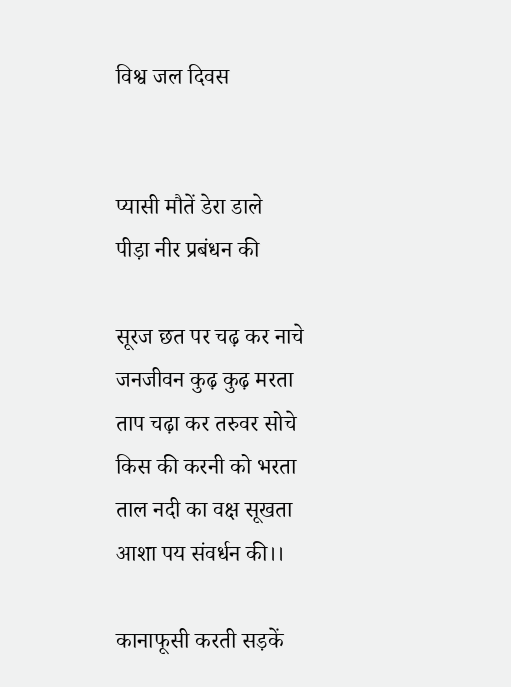विश्व जल दिवस


प्यासी मौतें डेरा डाले
पीड़ा नीर प्रबंधन की

सूरज छत पर चढ़ कर नाचे
जनजीवन कुढ़ कुढ़ मरता
ताप चढ़ा कर तरुवर सोचे
किस की करनी को भरता
ताल नदी का वक्ष सूखता
आशा पय संवर्धन की।।

कानाफूसी करती सड़कें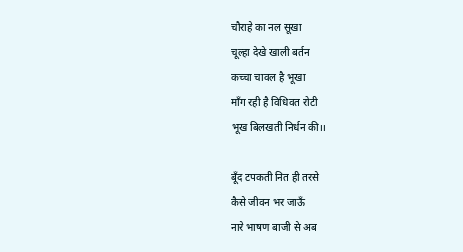चौराहे का नल सूखा
चूल्हा देखे खाली बर्तन
कच्चा चावल है भूखा
माँग रही है विधिवत रोटी
भूख बिलखती निर्धन की।।

बूँद टपकती नित ही तरसे
कैसे जीवन भर जाऊँ
नारे भाषण बाजी से अब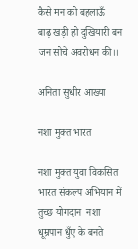कैसे मन को बहलाऊँ
बाढ़ खड़ी हो दुखियारी बन
जन सोचे अवरोधन की।।

अनिता सुधीर आख्या

नशा मुक्त भारत

नशा मुक्त युवा विकसित भारत संकल्प अभियान में तुच्छ योगदान  नशा धूम्रपान धुँए के बनते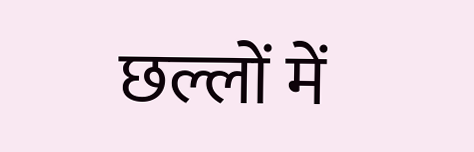छल्लों में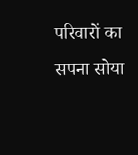परिवारों का सपना सोया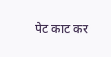पेट काट कर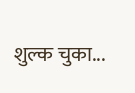शुल्क चुका...